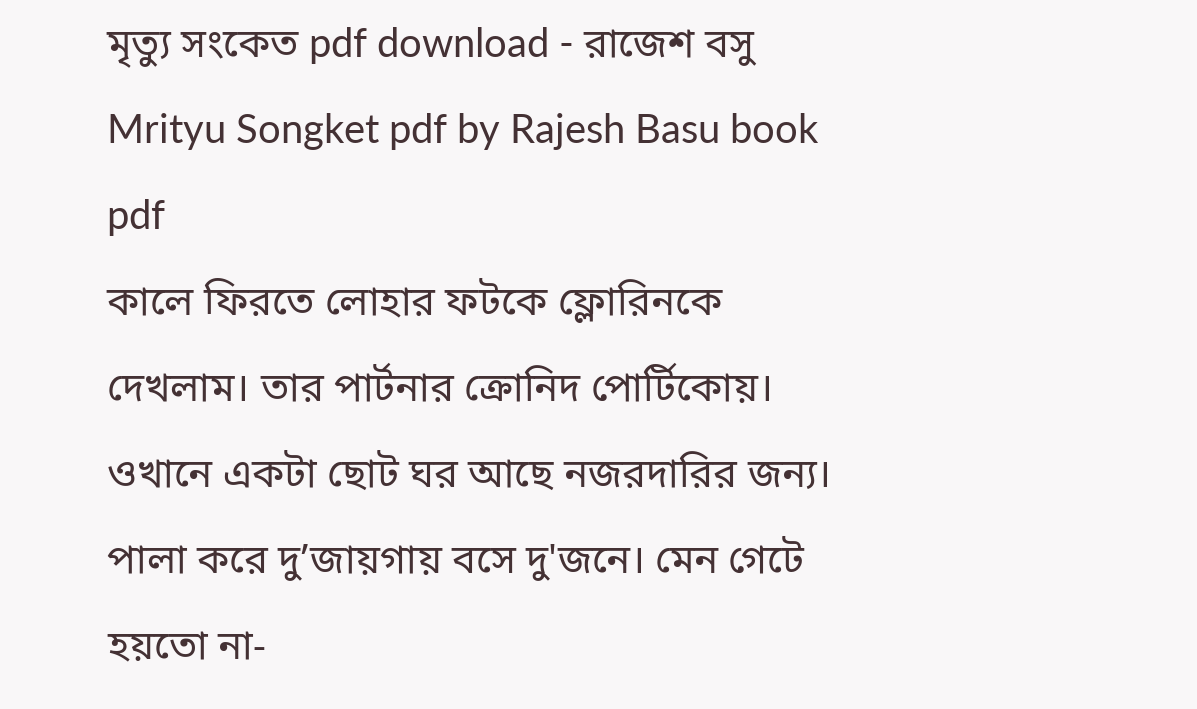মৃত্যু সংকেত pdf download - রাজেশ বসু Mrityu Songket pdf by Rajesh Basu book pdf
কালে ফিরতে লোহার ফটকে ফ্লোরিনকে দেখলাম। তার পার্টনার ক্রোনিদ পোর্টিকোয়। ওখানে একটা ছোট ঘর আছে নজরদারির জন্য। পালা করে দু’জায়গায় বসে দু'জনে। মেন গেটে হয়তো না-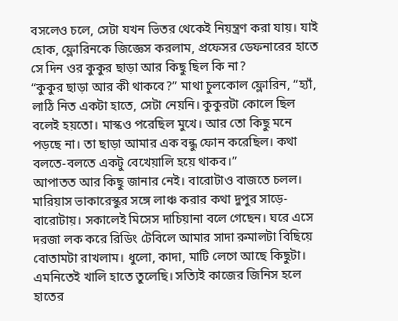বসলেও চলে, সেটা যখন ভিতর থেকেই নিয়ন্ত্রণ করা যায়। যাই হোক, ফ্লোরিনকে জিজ্ঞেস করলাম, প্রফেসর ডেফনারের হাতে সে দিন ওর কুকুর ছাড়া আর কিছু ছিল কি না?
“কুকুর ছাড়া আর কী থাকবে?” মাথা চুলকোল ফ্লোরিন, “হ্যাঁ, লাঠি নিত একটা হাতে, সেটা নেয়নি। কুকুরটা কোলে ছিল বলেই হয়তো। মাস্কও পরেছিল মুখে। আর তো কিছু মনে পড়ছে না। তা ছাড়া আমার এক বন্ধু ফোন করেছিল। কথা বলতে-বলতে একটু বেখেয়ালি হয়ে থাকব।”
আপাতত আর কিছু জানার নেই। বারোটাও বাজতে চলল। মারিয়াস ভাকারেস্কুর সঙ্গে লাঞ্চ করার কথা দুপুর সাড়ে-বারোটায়। সকালেই মিসেস দাচিয়ানা বলে গেছেন। ঘরে এসে দরজা লক করে রিডিং টেবিলে আমার সাদা রুমালটা বিছিয়ে বোতামটা রাখলাম। ধুলো, কাদা, মাটি লেগে আছে কিছুটা। এমনিতেই খালি হাতে তুলেছি। সত্যিই কাজের জিনিস হলে হাতের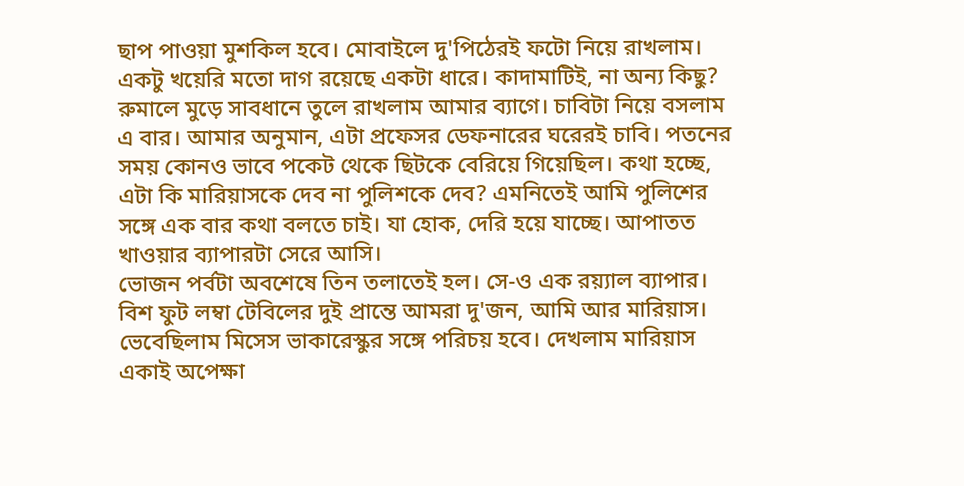ছাপ পাওয়া মুশকিল হবে। মোবাইলে দু'পিঠেরই ফটো নিয়ে রাখলাম। একটু খয়েরি মতো দাগ রয়েছে একটা ধারে। কাদামাটিই, না অন্য কিছু? রুমালে মুড়ে সাবধানে তুলে রাখলাম আমার ব্যাগে। চাবিটা নিয়ে বসলাম এ বার। আমার অনুমান, এটা প্রফেসর ডেফনারের ঘরেরই চাবি। পতনের সময় কোনও ভাবে পকেট থেকে ছিটকে বেরিয়ে গিয়েছিল। কথা হচ্ছে, এটা কি মারিয়াসকে দেব না পুলিশকে দেব? এমনিতেই আমি পুলিশের সঙ্গে এক বার কথা বলতে চাই। যা হোক, দেরি হয়ে যাচ্ছে। আপাতত খাওয়ার ব্যাপারটা সেরে আসি।
ভোজন পর্বটা অবশেষে তিন তলাতেই হল। সে-ও এক রয়্যাল ব্যাপার। বিশ ফুট লম্বা টেবিলের দুই প্রান্তে আমরা দু'জন, আমি আর মারিয়াস। ভেবেছিলাম মিসেস ভাকারেস্কুর সঙ্গে পরিচয় হবে। দেখলাম মারিয়াস একাই অপেক্ষা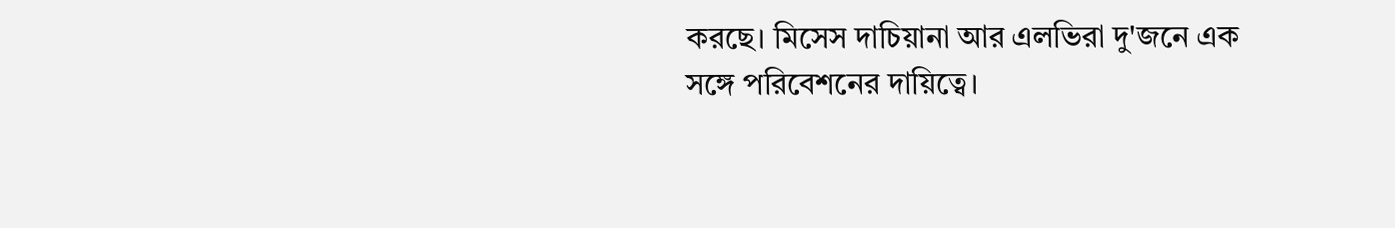করছে। মিসেস দাচিয়ানা আর এলভিরা দু'জনে এক সঙ্গে পরিবেশনের দায়িত্বে।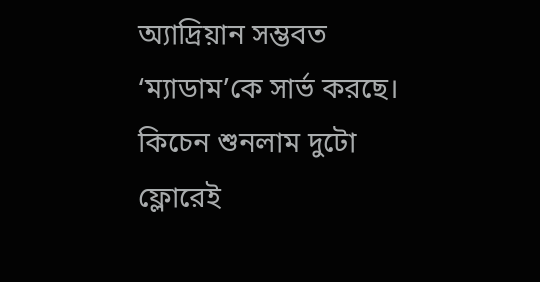অ্যাদ্রিয়ান সম্ভবত ‘ম্যাডাম’কে সার্ভ করছে। কিচেন শুনলাম দুটো ফ্লোরেই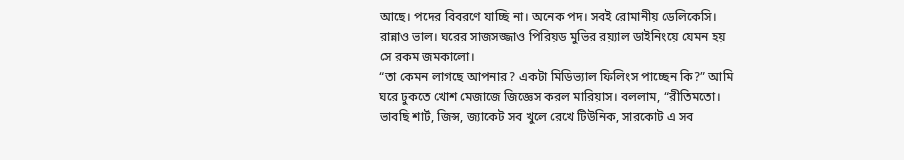আছে। পদের বিবরণে যাচ্ছি না। অনেক পদ। সবই রোমানীয় ডেলিকেসি। রান্নাও ভাল। ঘরের সাজসজ্জাও পিরিয়ড মুভির রয়্যাল ডাইনিংয়ে যেমন হয় সে রকম জমকালো।
“তা কেমন লাগছে আপনার? একটা মিডিভ্যাল ফিলিংস পাচ্ছেন কি?” আমি ঘরে ঢুকতে খোশ মেজাজে জিজ্ঞেস করল মারিয়াস। বললাম, “রীতিমতো। ভাবছি শার্ট, জিন্স, জ্যাকেট সব খুলে রেখে টিউনিক, সারকোট এ সব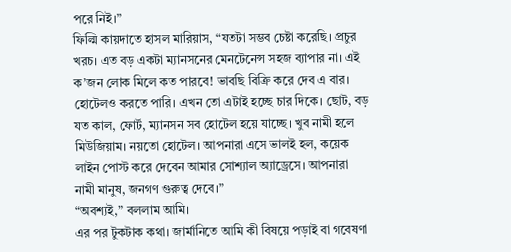পরে নিই।”
ফিল্মি কায়দাতে হাসল মারিয়াস, “যতটা সম্ভব চেষ্টা করেছি। প্রচুর খরচ। এত বড় একটা ম্যানসনের মেনটেনেন্স সহজ ব্যাপার না। এই ক’জন লোক মিলে কত পারবে! ভাবছি বিক্রি করে দেব এ বার। হোটেলও করতে পারি। এখন তো এটাই হচ্ছে চার দিকে। ছোট, বড় যত কাল, ফোর্ট, ম্যানসন সব হোটেল হয়ে যাচ্ছে। খুব নামী হলে মিউজিয়াম। নয়তো হোটেল। আপনারা এসে ভালই হল, কয়েক লাইন পোস্ট করে দেবেন আমার সোশ্যাল অ্যাড্রেসে। আপনারা নামী মানুষ, জনগণ গুরুত্ব দেবে।”
“অবশ্যই,” বললাম আমি।
এর পর টুকটাক কথা। জার্মানিতে আমি কী বিষয়ে পড়াই বা গবেষণা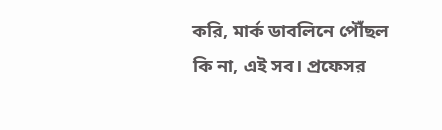করি, মার্ক ডাবলিনে পৌঁছল কি না, এই সব। প্রফেসর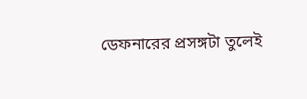ডেফনারের প্রসঙ্গটা তুলেই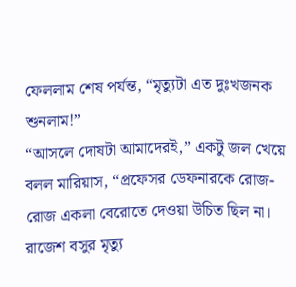ফেললাম শেষ পর্যন্ত, “মৃত্যুটা এত দুঃখজনক শুনলাম!”
“আসলে দোষটা আমাদেরই,” একটু জল খেয়ে বলল মারিয়াস, “প্রফেসর ডেফনারকে রোজ-রোজ একলা বেরোতে দেওয়া উচিত ছিল না।
রাজেশ বসুর মৃত্যু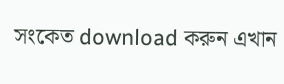সংকেত download করুন এখান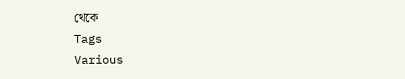থেকে
Tags
Various